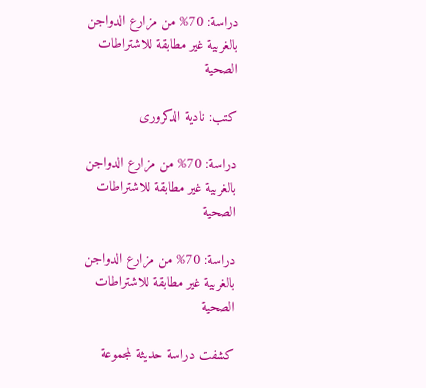دراسة: 70% من مزارع الدواجن بالغربية غير مطابقة للاشتراطات الصحية

كتب: نادية الدكرورى

دراسة: 70% من مزارع الدواجن بالغربية غير مطابقة للاشتراطات الصحية

دراسة: 70% من مزارع الدواجن بالغربية غير مطابقة للاشتراطات الصحية

كشفت دراسة حديثة لمجموعة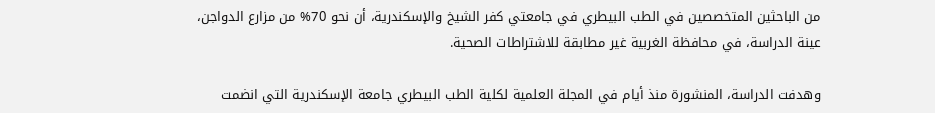من الباحثين المتخصصين في الطب البيطري في جامعتي كفر الشيخ والإسكندرية، أن نحو 70% من مزارع الدواجن، عينة الدراسة، في محافظة الغربية غير مطابقة للاشتراطات الصحية.

وهدفت الدراسة، المنشورة منذ أيام في المجلة العلمية لكلية الطب البيطري جامعة الإسكندرية التي انضمت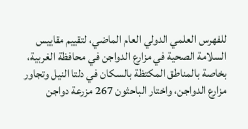للفهرس العلمي الدولي العام الماضي، لتقييم مقاييس السلامة الصحية في مزارع الدواجن في محافظة الغربية، بخاصة بالمناطق المكتظة بالسكان في دلتا النيل وتجاور مزارع الدواجن، واختار الباحثون 267 مزرعة دواجن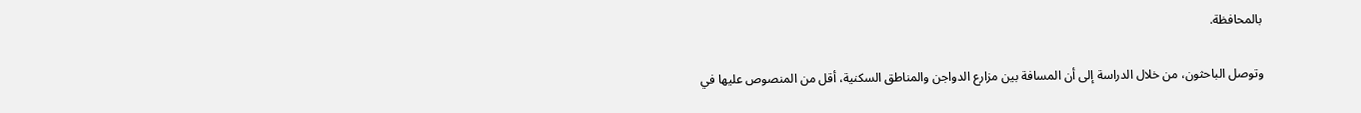بالمحافظة.

وتوصل الباحثون، من خلال الدراسة إلى أن المسافة بين مزارع الدواجن والمناطق السكنية، أقل من المنصوص عليها في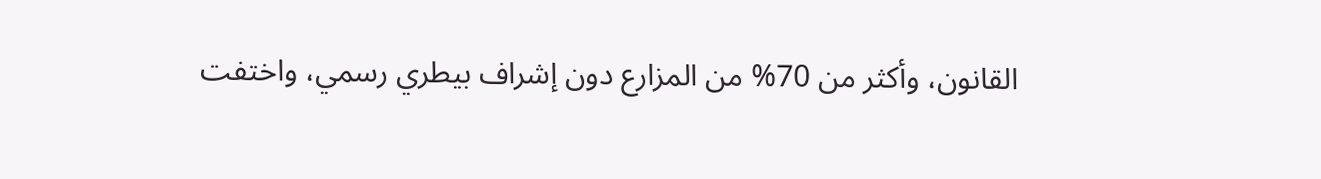القانون، وأكثر من 70% من المزارع دون إشراف بيطري رسمي، واختفت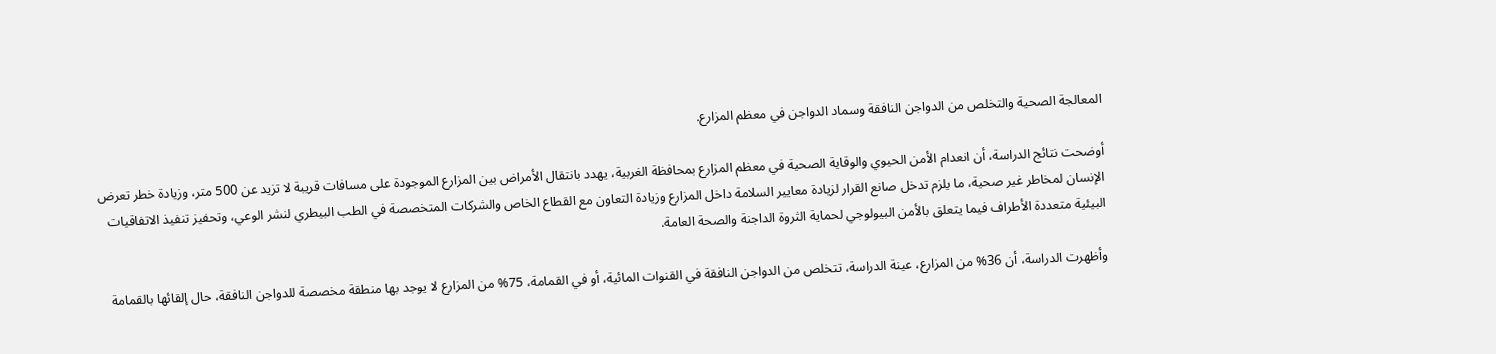المعالجة الصحية والتخلص من الدواجن النافقة وسماد الدواجن في معظم المزارع.

أوضحت نتائج الدراسة، أن انعدام الأمن الحيوي والوقاية الصحية في معظم المزارع بمحافظة الغربية، يهدد بانتقال الأمراض بين المزارع الموجودة على مسافات قريبة لا تزيد عن 500 متر، وزيادة خطر تعرض الإنسان لمخاطر غير صحية، ما يلزم تدخل صانع القرار لزيادة معايير السلامة داخل المزارع وزيادة التعاون مع القطاع الخاص والشركات المتخصصة في الطب البيطري لنشر الوعي، وتحفيز تنفيذ الاتفاقيات البيئية متعددة الأطراف فيما يتعلق بالأمن البيولوجي لحماية الثروة الداجنة والصحة العامة.

وأظهرت الدراسة، أن 36% من المزارع، عينة الدراسة، تتخلص من الدواجن النافقة في القنوات المائية، أو في القمامة، 75% من المزارع لا يوجد بها منطقة مخصصة للدواجن النافقة، حال إلقائها بالقمامة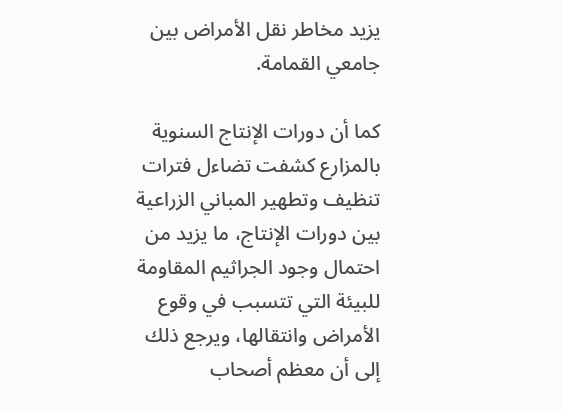يزيد مخاطر نقل الأمراض بين جامعي القمامة.

كما أن دورات الإنتاج السنوية بالمزارع كشفت تضاءل فترات تنظيف وتطهير المباني الزراعية بين دورات الإنتاج، ما يزيد من احتمال وجود الجراثيم المقاومة للبيئة التي تتسبب في وقوع الأمراض وانتقالها، ويرجع ذلك إلى أن معظم أصحاب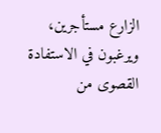الزارع مستأجرين، ويرغبون في الاستفادة القصوى من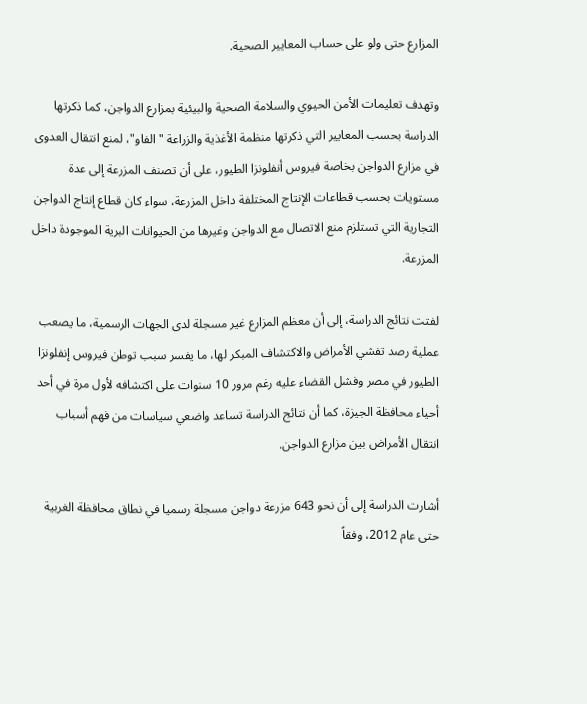المزارع حتى ولو على حساب المعايير الصحية.

وتهدف تعليمات الأمن الحيوي والسلامة الصحية والبيئية بمزارع الدواجن، كما ذكرتها الدراسة بحسب المعايير التي ذكرتها منظمة الأغذية والزراعة "الفاو"، لمنع انتقال العدوى في مزارع الدواجن بخاصة فيروس أنفلونزا الطيور، على أن تصنف المزرعة إلى عدة مستويات بحسب قطاعات الإنتاج المختلفة داخل المزرعة، سواء كان قطاع إنتاج الدواجن التجارية التي تستلزم منع الاتصال مع الدواجن وغيرها من الحيوانات البرية الموجودة داخل المزرعة.

لفتت نتائج الدراسة، إلى أن معظم المزارع غير مسجلة لدى الجهات الرسمية، ما يصعب عملية رصد تفشي الأمراض والاكتشاف المبكر لها، ما يفسر سبب توطن فيروس إنفلونزا الطيور في مصر وفشل القضاء عليه رغم مرور 10 سنوات على اكتشافه لأول مرة في أحد أحياء محافظة الجيزة، كما أن نتائج الدراسة تساعد واضعي سياسات من فهم أسباب انتقال الأمراض بين مزارع الدواجن.

أشارت الدراسة إلى أن نحو 643 مزرعة دواجن مسجلة رسميا في نطاق محافظة الغربية حتى عام 2012، وفقاً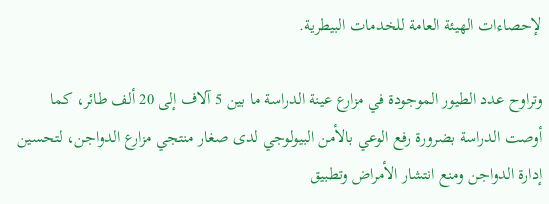لإحصاءات الهيئة العامة للخدمات البيطرية.

وتراوح عدد الطيور الموجودة في مزارع عينة الدراسة ما بين 5 آلاف إلى 20 ألف طائر، كما أوصت الدراسة بضرورة رفع الوعي بالأمن البيولوجي لدى صغار منتجي مزارع الدواجن، لتحسين إدارة الدواجن ومنع انتشار الأمراض وتطبيق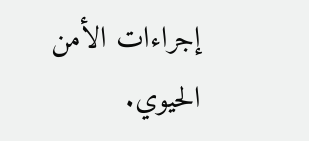إجراءات الأمن الحيوي.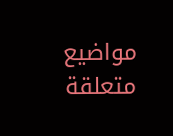مواضيع متعلقة